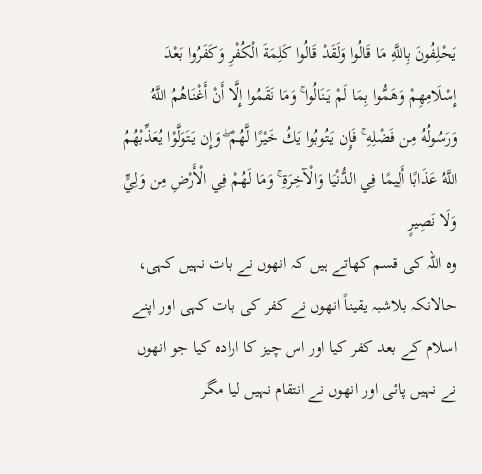يَحْلِفُونَ بِاللَّهِ مَا قَالُوا وَلَقَدْ قَالُوا كَلِمَةَ الْكُفْرِ وَكَفَرُوا بَعْدَ إِسْلَامِهِمْ وَهَمُّوا بِمَا لَمْ يَنَالُوا ۚ وَمَا نَقَمُوا إِلَّا أَنْ أَغْنَاهُمُ اللَّهُ وَرَسُولُهُ مِن فَضْلِهِ ۚ فَإِن يَتُوبُوا يَكُ خَيْرًا لَّهُمْ ۖ وَإِن يَتَوَلَّوْا يُعَذِّبْهُمُ اللَّهُ عَذَابًا أَلِيمًا فِي الدُّنْيَا وَالْآخِرَةِ ۚ وَمَا لَهُمْ فِي الْأَرْضِ مِن وَلِيٍّ وَلَا نَصِيرٍ
وہ اللہ کی قسم کھاتے ہیں کہ انھوں نے بات نہیں کہی، حالانکہ بلاشبہ یقیناً انھوں نے کفر کی بات کہی اور اپنے اسلام کے بعد کفر کیا اور اس چیز کا ارادہ کیا جو انھوں نے نہیں پائی اور انھوں نے انتقام نہیں لیا مگر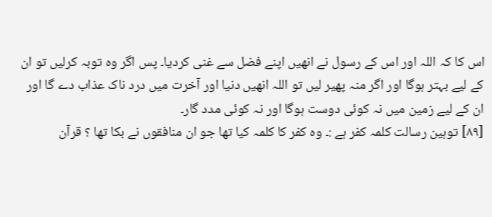اس کا کہ اللہ اور اس کے رسول نے انھیں اپنے فضل سے غنی کردیا۔ پس اگر وہ توبہ کرلیں تو ان کے لیے بہتر ہوگا اور اگر منہ پھیر لیں تو اللہ انھیں دنیا اور آخرت میں درد ناک عذاب دے گا اور ان کے لیے زمین میں نہ کوئی دوست ہوگا اور نہ کوئی مدد گار۔
[٨٩] توہین رسالت کلمہ کفر ہے :۔ وہ کفر کا کلمہ کیا تھا جو ان منافقوں نے بکا تھا ؟ قرآن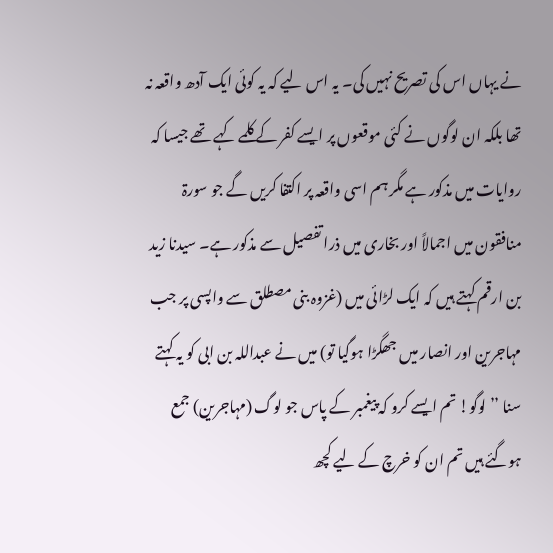نے یہاں اس کی تصریح نہیں کی۔ یہ اس لیے کہ یہ کوئی ایک آدھ واقعہ نہ تھا بلکہ ان لوگوں نے کئی موقعوں پر ایسے کفر کے کلمے کہے تھے جیسا کہ روایات میں مذکور ہے مگر ہم اسی واقعہ پر اکتفا کریں گے جو سورۃ منافقون میں اجمالاً اور بخاری میں ذرا تفصیل سے مذکور ہے۔ سیدنا زید بن ارقم کہتے ہیں کہ ایک لڑائی میں (غزوہ بنی مصطلق سے واپسی پر جب مہاجرین اور انصار میں جھگڑا ہوگیا تو) میں نے عبداللہ بن ابی کو یہ کہتے سنا ’’لوگو! تم ایسے کرو کہ پیغمبر کے پاس جو لوگ (مہاجرین) جمع ہوگئے ہیں تم ان کو خرچ کے لیے کچھ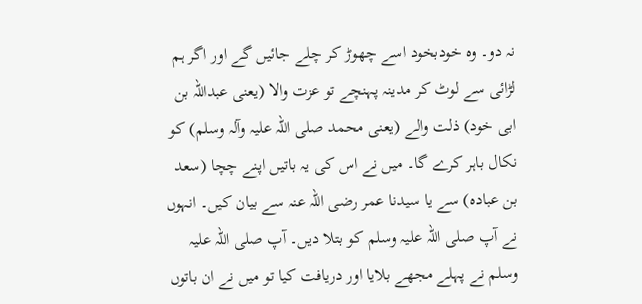نہ دو۔ وہ خودبخود اسے چھوڑ کر چلے جائیں گے اور اگر ہم لڑائی سے لوٹ کر مدینہ پہنچے تو عزت والا (یعنی عبداللہ بن ابی خود) ذلت والے (یعنی محمد صلی اللہ علیہ وآلہ وسلم) کو نکال باہر کرے گا۔ میں نے اس کی یہ باتیں اپنے چچا (سعد بن عبادہ) سے یا سیدنا عمر رضی اللہ عنہ سے بیان کیں۔ انہوں نے آپ صلی اللہ علیہ وسلم کو بتلا دیں۔ آپ صلی اللہ علیہ وسلم نے پہلے مجھے بلایا اور دریافت کیا تو میں نے ان باتوں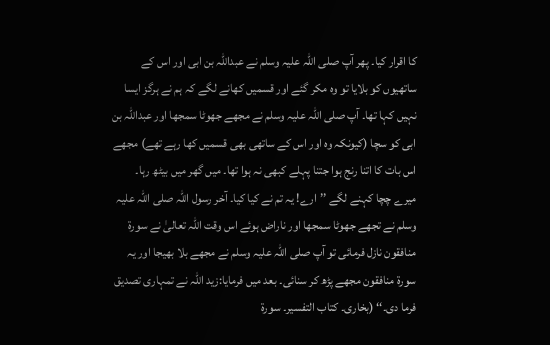کا اقرار کیا۔ پھر آپ صلی اللہ علیہ وسلم نے عبداللہ بن ابی اور اس کے ساتھیوں کو بلایا تو وہ مکر گئے اور قسمیں کھانے لگے کہ ہم نے ہرگز ایسا نہیں کہا تھا۔ آپ صلی اللہ علیہ وسلم نے مجھے جھوٹا سمجھا اور عبداللہ بن ابی کو سچا (کیونکہ وہ اور اس کے ساتھی بھی قسمیں کھا رہے تھے) مجھے اس بات کا اتنا رنج ہوا جتنا پہلے کبھی نہ ہوا تھا۔ میں گھر میں بیٹھ رہا۔ میرے چچا کہنے لگے ’’ارے! یہ تم نے کیا کیا۔ آخر رسول اللہ صلی اللہ علیہ وسلم نے تجھے جھوٹا سمجھا اور ناراض ہوئے اس وقت اللہ تعالیٰ نے سورۃ منافقون نازل فرمائی تو آپ صلی اللہ علیہ وسلم نے مجھے بلا بھیجا اور یہ سورۃ منافقون مجھے پڑھ کر سنائی۔ بعد میں فرمایا:زید اللہ نے تمہاری تصدیق فرما دی۔‘‘ (بخاری۔ کتاب التفسیر۔ سورۃ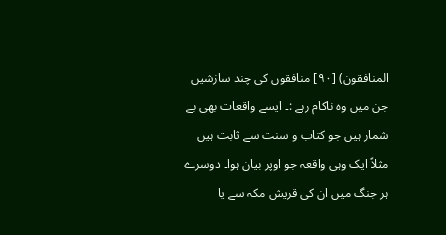المنافقون) [٩٠] منافقوں کی چند سازشیں جن میں وہ ناکام رہے :۔ ایسے واقعات بھی بے شمار ہیں جو کتاب و سنت سے ثابت ہیں مثلاً ایک وہی واقعہ جو اوپر بیان ہوا۔ دوسرے ہر جنگ میں ان کی قریش مکہ سے یا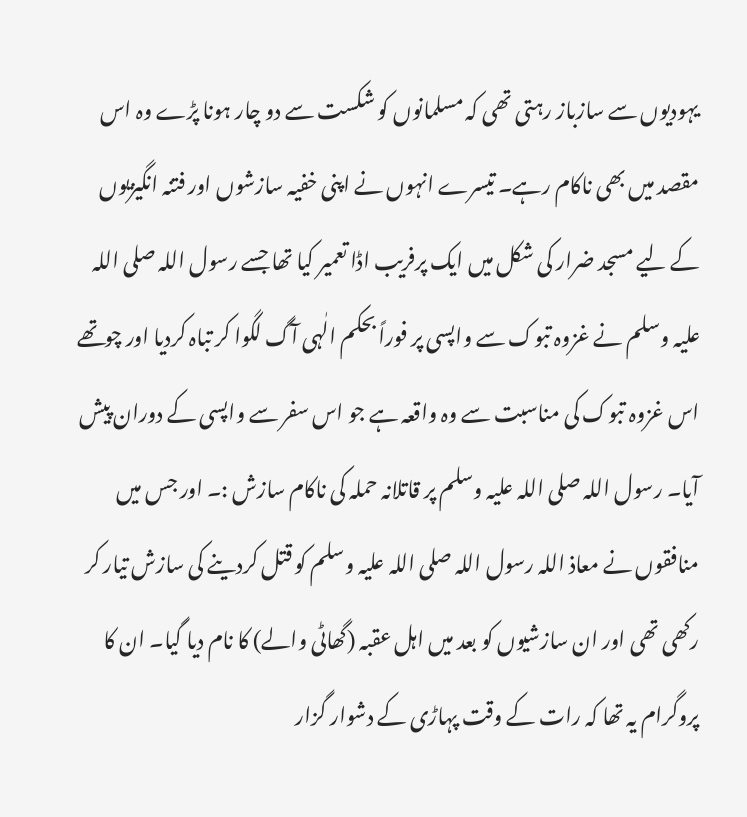یہودیوں سے سازباز رہتی تھی کہ مسلمانوں کو شکست سے دو چار ہونا پڑے وہ اس مقصد میں بھی ناکام رہے۔ تیسرے انہوں نے اپنی خفیہ سازشوں اور فتنہ انگیزیوں کے لیے مسجد ضرار کی شکل میں ایک پرفریب اڈا تعمیر کیا تھا جسے رسول اللہ صلی اللہ علیہ وسلم نے غزوہ تبوک سے واپسی پر فوراً بحکم الٰہی آگ لگوا کر تباہ کردیا اور چوتھے اس غزوہ تبوک کی مناسبت سے وہ واقعہ ہے جو اس سفر سے واپسی کے دوران پیش آیا۔ رسول اللہ صلی اللہ علیہ وسلم پر قاتلانہ حملہ کی ناکام سازش :۔ اور جس میں منافقوں نے معاذ اللہ رسول اللہ صلی اللہ علیہ وسلم کو قتل کردینے کی سازش تیار کر رکھی تھی اور ان سازشیوں کو بعد میں اہل عقبہ (گھاٹی والے) کا نام دیا گیا۔ ان کا پروگرام یہ تھا کہ رات کے وقت پہاڑی کے دشوار گزار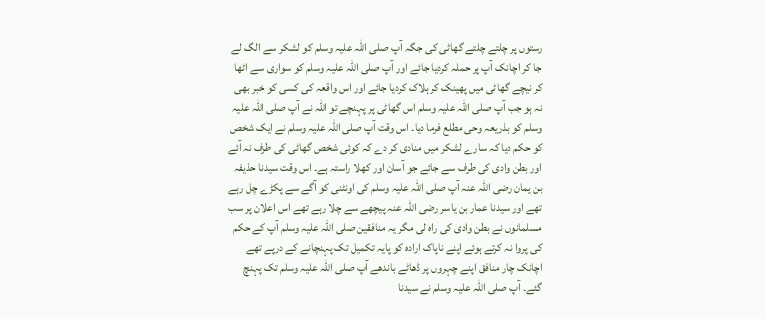رستوں پر چلتے چلتے گھاٹی کی جگہ آپ صلی اللہ علیہ وسلم کو لشکر سے الگ لے جا کر اچانک آپ پر حملہ کردیا جائے اور آپ صلی اللہ علیہ وسلم کو سواری سے اٹھا کر نیچے گھاٹی میں پھینک کر ہلاک کردیا جائے اور اس واقعہ کی کسی کو خبر بھی نہ ہو جب آپ صلی اللہ علیہ وسلم اس گھاٹی پر پہنچے تو اللہ نے آپ صلی اللہ علیہ وسلم کو بذریعہ وحی مطلع فرما دیا۔ اس وقت آپ صلی اللہ علیہ وسلم نے ایک شخص کو حکم دیا کہ سارے لشکر میں منادی کر دے کہ کوئی شخص گھاٹی کی طرف نہ آئے اور بطن وادی کی طرف سے جائے جو آسان اور کھلا راستہ ہے۔ اس وقت سیدنا حذیفہ بن یمان رضی اللہ عنہ آپ صلی اللہ علیہ وسلم کی اونٹنی کو آگے سے پکڑے چل رہے تھے اور سیدنا عمار بن یاسر رضی اللہ عنہ پیچھے سے چلا رہے تھے اس اعلان پر سب مسلمانوں نے بطن وادی کی راہ لی مگر یہ منافقین صلی اللہ علیہ وسلم آپ کے حکم کی پروا نہ کرتے ہوئے اپنے ناپاک ارادہ کو پایہ تکمیل تک پہنچانے کے درپے تھے اچانک چار منافق اپنے چہروں پر ڈھاٹے باندھے آپ صلی اللہ علیہ وسلم تک پہنچ گئے۔ آپ صلی اللہ علیہ وسلم نے سیدنا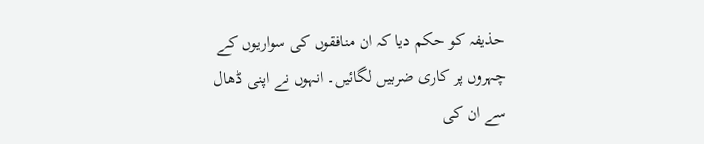حذیفہ کو حکم دیا کہ ان منافقوں کی سواریوں کے چہروں پر کاری ضربیں لگائیں۔ انہوں نے اپنی ڈھال سے ان کی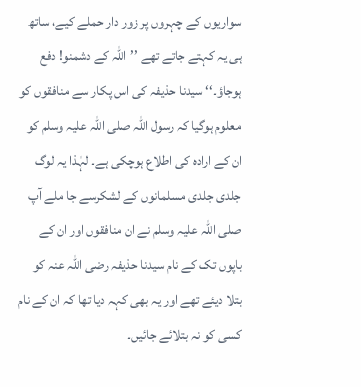سواریوں کے چہروں پر زور دار حملے کیے، ساتھ ہی یہ کہتے جاتے تھے ’’اللہ کے دشمنو! دفع ہوجاؤ۔‘‘ سیدنا حذیفہ کی اس پکار سے منافقوں کو معلوم ہوگیا کہ رسول اللہ صلی اللہ علیہ وسلم کو ان کے ارادہ کی اطلاع ہوچکی ہے۔ لہٰذا یہ لوگ جلدی جلدی مسلمانوں کے لشکرسے جا ملے آپ صلی اللہ علیہ وسلم نے ان منافقوں اور ان کے باپوں تک کے نام سیدنا حذیفہ رضی اللہ عنہ کو بتلا دیئے تھے اور یہ بھی کہہ دیا تھا کہ ان کے نام کسی کو نہ بتلائے جائیں۔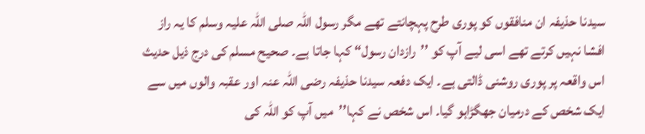سیدنا حذیفہ ان منافقوں کو پوری طرح پہچانتے تھے مگر رسول اللہ صلی اللہ علیہ وسلم کا یہ راز افشا نہیں کرتے تھے اسی لیے آپ کو ’’رازدان رسول‘‘ کہا جاتا ہے۔ صحیح مسلم کی درج ذیل حدیث اس واقعہ پر پوری روشنی ڈالتی ہے۔ ایک دفعہ سیدنا حذیفہ رضی اللہ عنہ اور عقبہ والوں میں سے ایک شخص کے درمیان جھگڑاہو گیا۔ اس شخص نے کہا’’میں آپ کو اللہ کی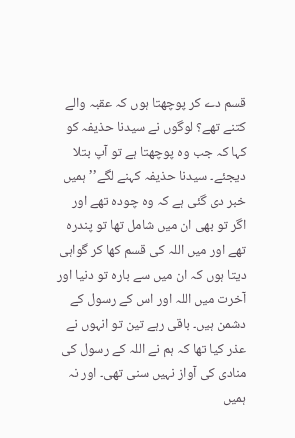قسم دے کر پوچھتا ہوں کہ عقبہ والے کتنے تھے؟ لوگوں نے سیدنا حذیفہ کو کہا کہ جب وہ پوچھتا ہے تو آپ بتلا دیجئے۔ سیدنا حذیفہ کہنے لگے’’ہمیں خبر دی گئی ہے کہ وہ چودہ تھے اور اگر تو بھی ان میں شامل تھا تو پندرہ تھے اور میں اللہ کی قسم کھا کر گواہی دیتا ہوں کہ ان میں سے بارہ تو دنیا اور آخرت میں اللہ اور اس کے رسول کے دشمن ہیں۔ باقی رہے تین تو انہوں نے عذر کیا تھا کہ ہم نے اللہ کے رسول کی منادی کی آواز نہیں سنی تھی۔ اور نہ ہمیں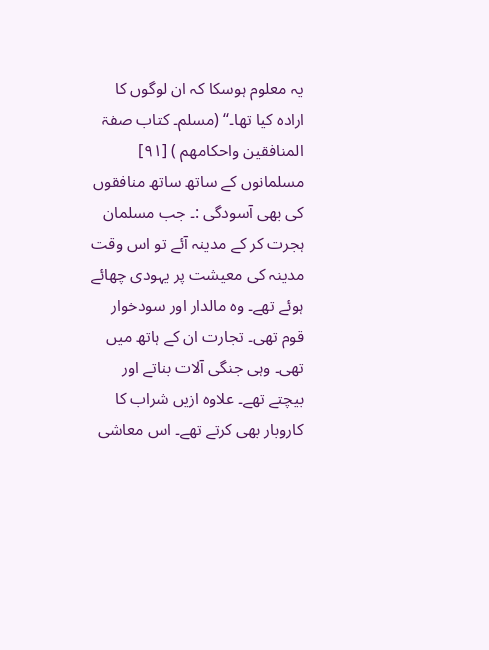یہ معلوم ہوسکا کہ ان لوگوں کا ارادہ کیا تھا۔‘‘ (مسلم۔ کتاب صفۃ المنافقین واحکامھم ) [٩١] مسلمانوں کے ساتھ ساتھ منافقوں کی بھی آسودگی :۔ جب مسلمان ہجرت کر کے مدینہ آئے تو اس وقت مدینہ کی معیشت پر یہودی چھائے ہوئے تھے۔ وہ مالدار اور سودخوار قوم تھی۔ تجارت ان کے ہاتھ میں تھی۔ وہی جنگی آلات بناتے اور بیچتے تھے۔ علاوہ ازیں شراب کا کاروبار بھی کرتے تھے۔ اس معاشی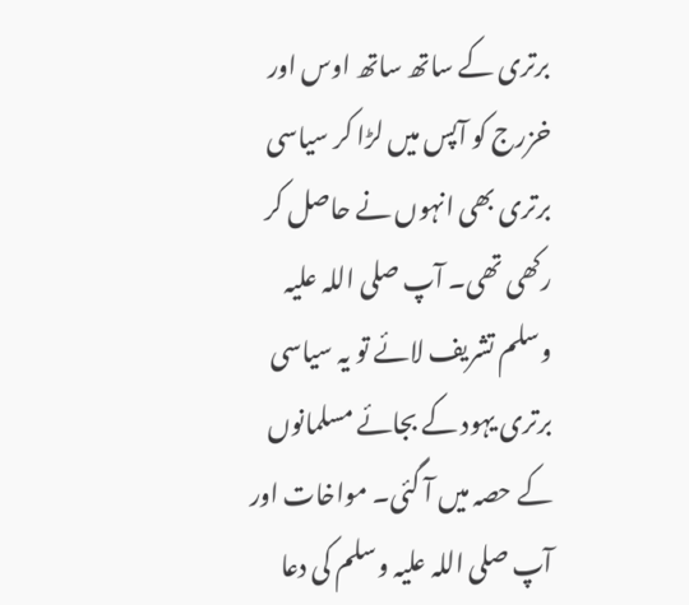برتری کے ساتھ ساتھ اوس اور خزرج کو آپس میں لڑا کر سیاسی برتری بھی انہوں نے حاصل کر رکھی تھی۔ آپ صلی اللہ علیہ وسلم تشریف لائے تو یہ سیاسی برتری یہود کے بجائے مسلمانوں کے حصہ میں آ گئی۔ مواخات اور آپ صلی اللہ علیہ وسلم کی دعا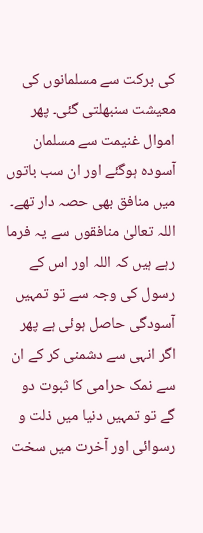کی برکت سے مسلمانوں کی معیشت سنبھلتی گئی۔ پھر اموال غنیمت سے مسلمان آسودہ ہوگئے اور ان سب باتوں میں منافق بھی حصہ دار تھے۔ اللہ تعالیٰ منافقوں سے یہ فرما رہے ہیں کہ اللہ اور اس کے رسول کی وجہ سے تو تمہیں آسودگی حاصل ہوئی ہے پھر اگر انہی سے دشمنی کر کے ان سے نمک حرامی کا ثبوت دو گے تو تمہیں دنیا میں ذلت و رسوائی اور آخرت میں سخت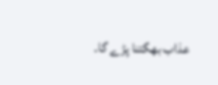عذاب بھگتنا پڑے گا۔